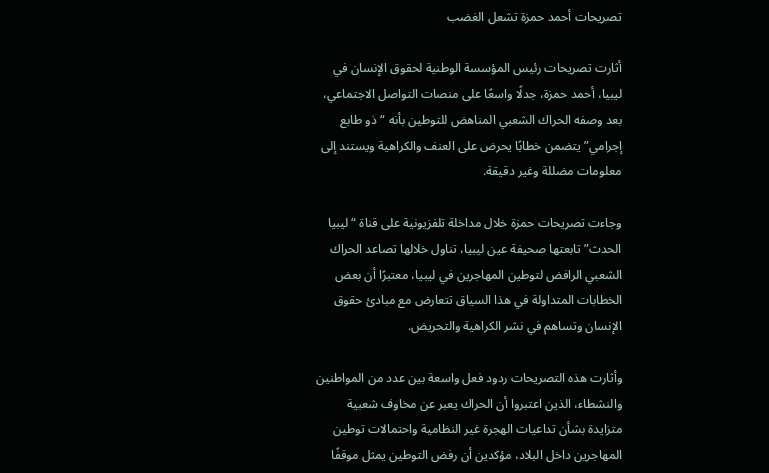تصريحات أحمد حمزة تشعل الغضب

أثارت تصريحات رئيس المؤسسة الوطنية لحقوق الإنسان في ليبيا، أحمد حمزة، جدلًا واسعًا على منصات التواصل الاجتماعي، بعد وصفه الحراك الشعبي المناهض للتوطين بأنه “ذو طابع إجرامي” يتضمن خطابًا يحرض على العنف والكراهية ويستند إلى معلومات مضللة وغير دقيقة.

وجاءت تصريحات حمزة خلال مداخلة تلفزيونية على قناة “ليبيا الحدث” تابعتها صحيفة عين ليبيا، تناول خلالها تصاعد الحراك الشعبي الرافض لتوطين المهاجرين في ليبيا، معتبرًا أن بعض الخطابات المتداولة في هذا السياق تتعارض مع مبادئ حقوق الإنسان وتساهم في نشر الكراهية والتحريض.

وأثارت هذه التصريحات ردود فعل واسعة بين عدد من المواطنين والنشطاء، الذين اعتبروا أن الحراك يعبر عن مخاوف شعبية متزايدة بشأن تداعيات الهجرة غير النظامية واحتمالات توطين المهاجرين داخل البلاد، مؤكدين أن رفض التوطين يمثل موقفًا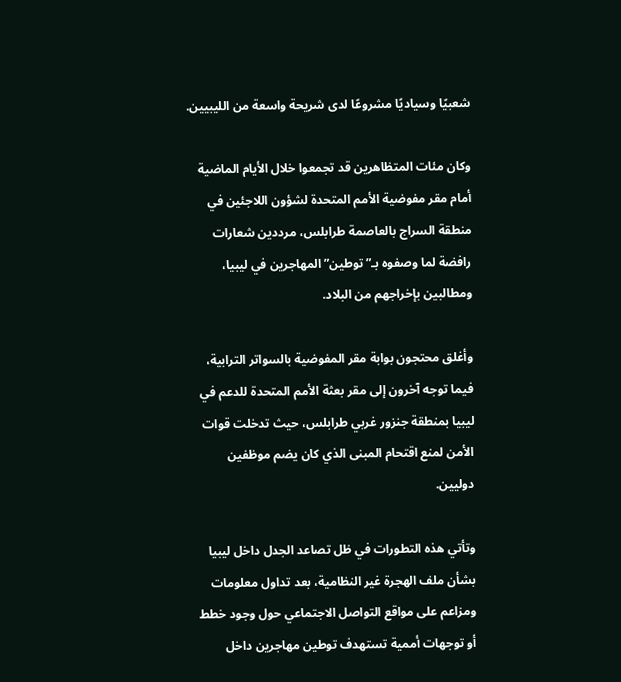شعبيًا وسياديًا مشروعًا لدى شريحة واسعة من الليبيين.

وكان مئات المتظاهرين قد تجمعوا خلال الأيام الماضية أمام مقر مفوضية الأمم المتحدة لشؤون اللاجئين في منطقة السراج بالعاصمة طرابلس، مرددين شعارات رافضة لما وصفوه بـ”توطين” المهاجرين في ليبيا، ومطالبين بإخراجهم من البلاد.

وأغلق محتجون بوابة مقر المفوضية بالسواتر الترابية، فيما توجه آخرون إلى مقر بعثة الأمم المتحدة للدعم في ليبيا بمنطقة جنزور غربي طرابلس، حيث تدخلت قوات الأمن لمنع اقتحام المبنى الذي كان يضم موظفين دوليين.

وتأتي هذه التطورات في ظل تصاعد الجدل داخل ليبيا بشأن ملف الهجرة غير النظامية، بعد تداول معلومات ومزاعم على مواقع التواصل الاجتماعي حول وجود خطط أو توجهات أممية تستهدف توطين مهاجرين داخل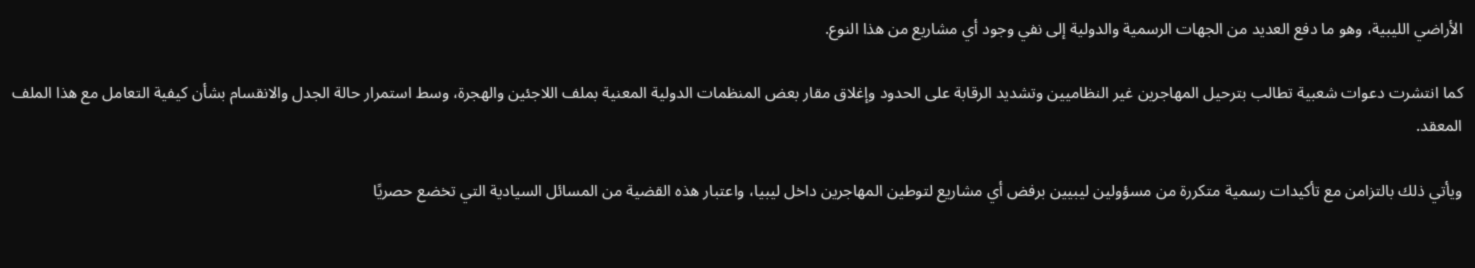الأراضي الليبية، وهو ما دفع العديد من الجهات الرسمية والدولية إلى نفي وجود أي مشاريع من هذا النوع.

كما انتشرت دعوات شعبية تطالب بترحيل المهاجرين غير النظاميين وتشديد الرقابة على الحدود وإغلاق مقار بعض المنظمات الدولية المعنية بملف اللاجئين والهجرة، وسط استمرار حالة الجدل والانقسام بشأن كيفية التعامل مع هذا الملف المعقد.

ويأتي ذلك بالتزامن مع تأكيدات رسمية متكررة من مسؤولين ليبيين برفض أي مشاريع لتوطين المهاجرين داخل ليبيا، واعتبار هذه القضية من المسائل السيادية التي تخضع حصريًا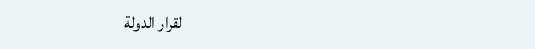لقرار الدولة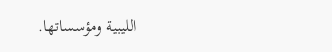الليبية ومؤسساتها.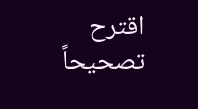اقترح تصحيحاً